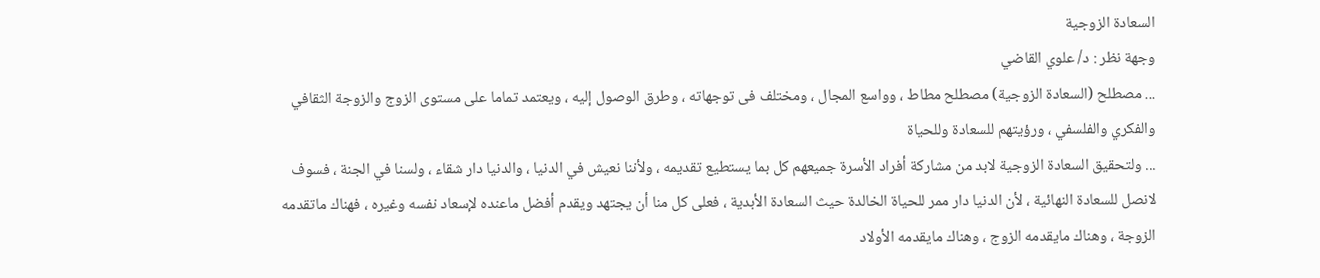السعادة الزوجية
وجهة نظر : د/ علوي القاضي
... مصطلح (السعادة الزوجية) مصطلح مطاط ، وواسع المجال ، ومختلف فى توجهاته ، وطرق الوصول إليه ، ويعتمد تماما على مستوى الزوج والزوجة الثقافي والفكري والفلسفي ، ورؤيتهم للسعادة وللحياة
... ولتحقيق السعادة الزوجية لابد من مشاركة أفراد الأسرة جميعهم كل بما يستطيع تقديمه ، ولأننا نعيش في الدنيا ، والدنيا دار شقاء ، ولسنا في الجنة ، فسوف لانصل للسعادة النهائية ، لأن الدنيا دار ممر للحياة الخالدة حيث السعادة الأبدية ، فعلى كل منا أن يجتهد ويقدم أفضل ماعنده لإسعاد نفسه وغيره ، فهناك ماتقدمه الزوجة ، وهناك مايقدمه الزوج ، وهناك مايقدمه الأولاد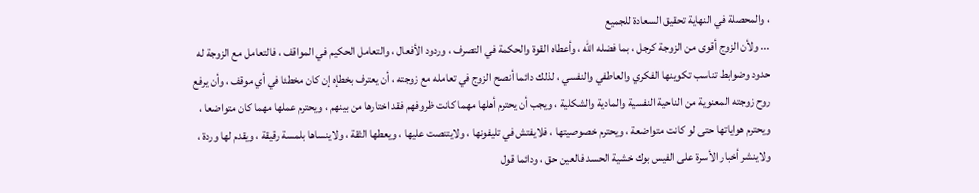، والمحصلة في النهاية تحقيق السعادة للجميع
... ولأن الزوج أقوى من الزوجة كرجل ، بما فضله الله ، وأعطاه القوة والحكمة في التصرف ، وردود الأفعال ، والتعامل الحكيم في المواقف ، فالتعامل مع الزوجة له حدود وضوابط تناسب تكوينها الفكري والعاطفي والنفسي ، لذلك دائما أنصح الزوج في تعامله مع زوجته ، أن يعترف بخطإه إن كان مخطئا في أي موقف ، وأن يرفع روح زوجته المعنوية من الناحية النفسية والمادية والشكلية ، ويجب أن يحترم أهلها مهما كانت ظروفهم فقد اختارها من بينهم ، ويحترم عملها مهما كان متواضعا ، ويحترم هواياتها حتى لو كانت متواضعة ، ويحترم خصوصيتها ، فلايفتش في تليفونها ، ولايتنصت عليها ، ويعطها الثقة ، ولاينساها بلمسة رقيقة ، ويقدم لها وردة ، ولاينشر أخبار الأسرة على الفيس بوك خشية الحسد فالعين حق ، ودائما قول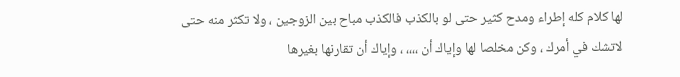لها كلام كله إطراء ومدح كثير حتى لو بالكذب فالكذب مباح بين الزوجين ، ولا تكثر منه حتى لاتشك في أمرك ، وكن مخلصا لها وإياك أن ،،،، ، وإياك أن تقارنها بغيرها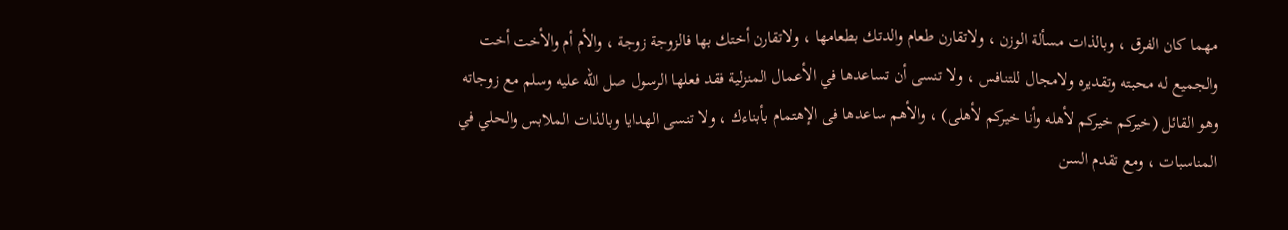مهما كان الفرق ، وبالذات مسألة الوزن ، ولاتقارن طعام والدتك بطعامها ، ولاتقارن أختك بها فالزوجة زوجة ، والأم أم والأخت أخت والجميع له محبته وتقديره ولامجال للتنافس ، ولا تنسى أن تساعدها في الأعمال المنزلية فقد فعلها الرسول صل الله عليه وسلم مع زوجاته وهو القائل (خيركم خيركم لأهله وأنا خيركم لأهلى) ، والأهم ساعدها فى الإهتمام بأبناءك ، ولا تنسى الهدايا وبالذات الملابس والحلي في المناسبات ، ومع تقدم السن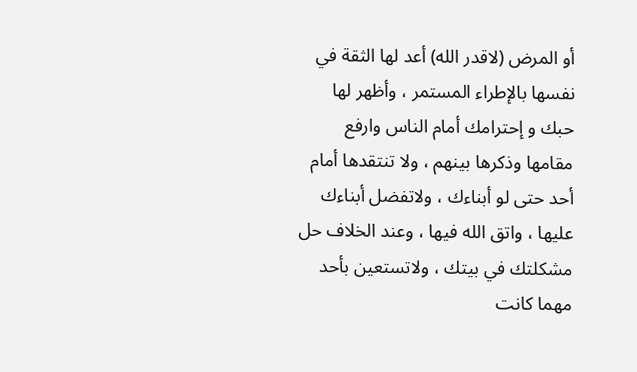أو المرض (لاقدر الله) أعد لها الثقة في نفسها بالإطراء المستمر ، وأظهر لها حبك و إحترامك أمام الناس وارفع مقامها وذكرها بينهم ، ولا تنتقدها أمام أحد حتى لو أبناءك ، ولاتفضل أبناءك عليها ، واتق الله فيها ، وعند الخلاف حل مشكلتك في بيتك ، ولاتستعين بأحد مهما كانت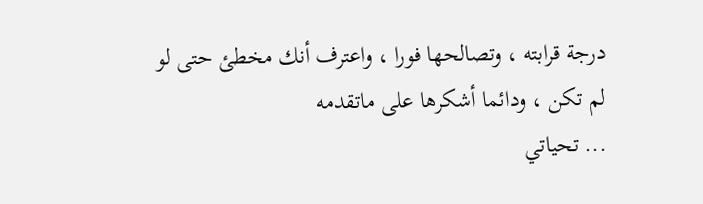درجة قرابته ، وتصالحها فورا ، واعترف أنك مخطئ حتى لو لم تكن ، ودائما أشكرها على ماتقدمه
... تحياتي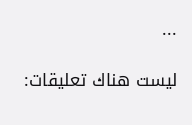...

ليست هناك تعليقات: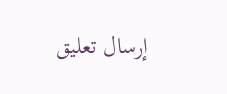إرسال تعليق